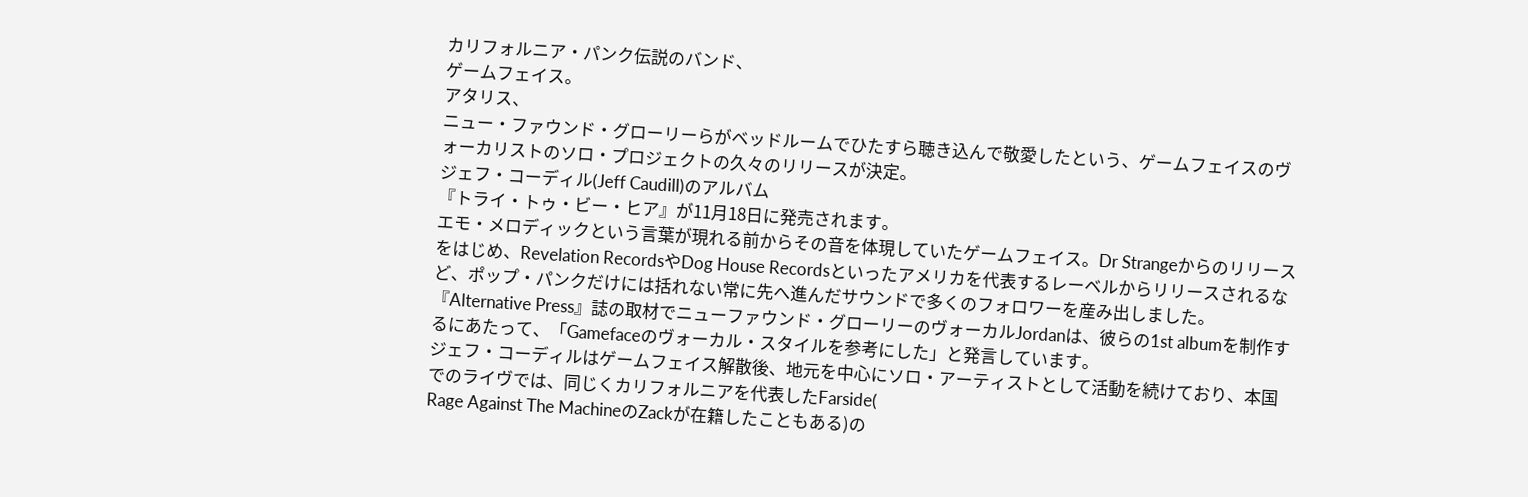カリフォルニア・パンク伝説のバンド、
ゲームフェイス。
アタリス、
ニュー・ファウンド・グローリーらがベッドルームでひたすら聴き込んで敬愛したという、ゲームフェイスのヴォーカリストのソロ・プロジェクトの久々のリリースが決定。
ジェフ・コーディル(Jeff Caudill)のアルバム
『トライ・トゥ・ビー・ヒア』が11月18日に発売されます。
エモ・メロディックという言葉が現れる前からその音を体現していたゲームフェイス。Dr Strangeからのリリースをはじめ、Revelation RecordsやDog House Recordsといったアメリカを代表するレーベルからリリースされるなど、ポップ・パンクだけには括れない常に先へ進んだサウンドで多くのフォロワーを産み出しました。『Alternative Press』誌の取材でニューファウンド・グローリーのヴォーカルJordanは、彼らの1st albumを制作するにあたって、「Gamefaceのヴォーカル・スタイルを参考にした」と発言しています。
ジェフ・コーディルはゲームフェイス解散後、地元を中心にソロ・アーティストとして活動を続けており、本国でのライヴでは、同じくカリフォルニアを代表したFarside(
Rage Against The MachineのZackが在籍したこともある)の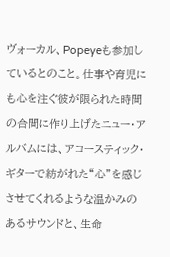ヴォーカル、Popeyeも参加しているとのこと。仕事や育児にも心を注ぐ彼が限られた時間の合間に作り上げたニュー・アルバムには、アコースティック・ギターで紡がれた“心”を感じさせてくれるような温かみのあるサウンドと、生命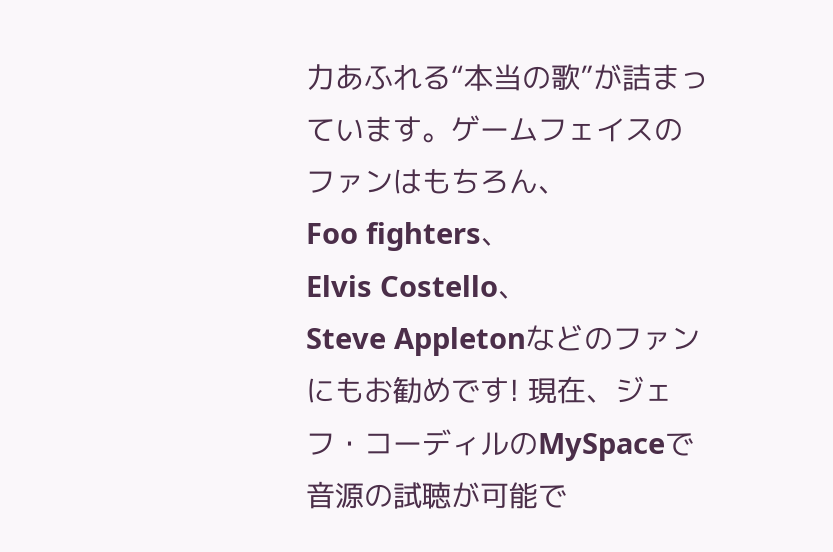力あふれる“本当の歌”が詰まっています。ゲームフェイスのファンはもちろん、
Foo fighters、
Elvis Costello、
Steve Appletonなどのファンにもお勧めです! 現在、ジェフ・コーディルのMySpaceで音源の試聴が可能で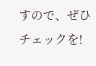すので、ぜひチェックを!